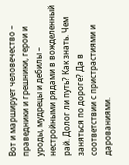Вот и марширует человечество – праведники и грешники, герои и уроды, мудрецы и дебилы – нестройными рядами в вожделенный рай. Долог ли путь? Как знать. Чем заняться по дороге? Да в соответствии с пристрастиями и дарованиями.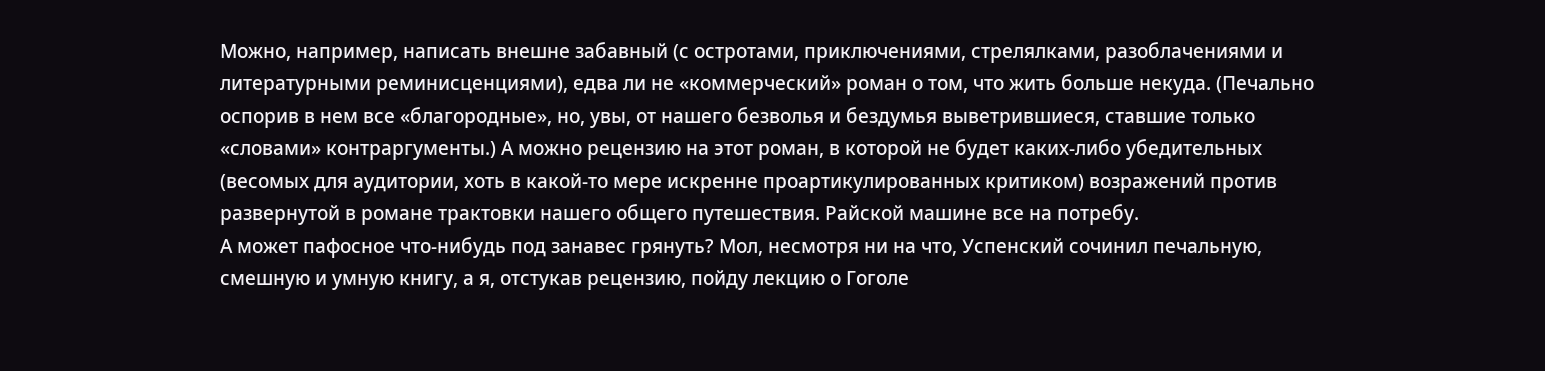Можно, например, написать внешне забавный (с остротами, приключениями, стрелялками, разоблачениями и литературными реминисценциями), едва ли не «коммерческий» роман о том, что жить больше некуда. (Печально оспорив в нем все «благородные», но, увы, от нашего безволья и бездумья выветрившиеся, ставшие только «словами» контраргументы.) А можно рецензию на этот роман, в которой не будет каких-либо убедительных (весомых для аудитории, хоть в какой-то мере искренне проартикулированных критиком) возражений против развернутой в романе трактовки нашего общего путешествия. Райской машине все на потребу.
А может пафосное что-нибудь под занавес грянуть? Мол, несмотря ни на что, Успенский сочинил печальную, смешную и умную книгу, а я, отстукав рецензию, пойду лекцию о Гоголе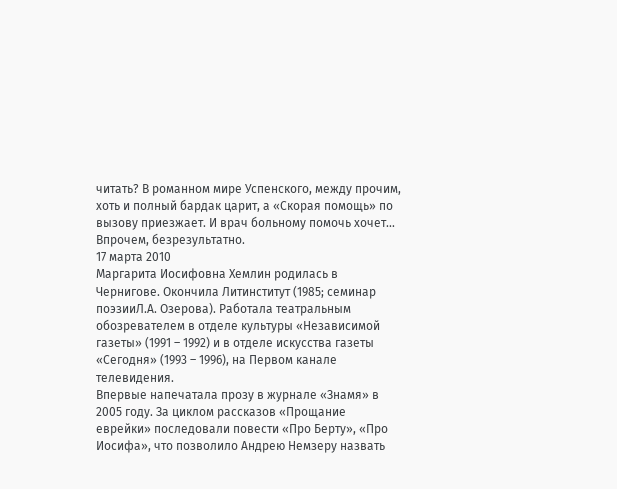читать? В романном мире Успенского, между прочим, хоть и полный бардак царит, а «Скорая помощь» по вызову приезжает. И врач больному помочь хочет... Впрочем, безрезультатно.
17 марта 2010
Маргарита Иосифовна Хемлин родилась в Чернигове. Окончила Литинститут (1985; семинар поэзииЛ.А. Озерова). Работала театральным обозревателем в отделе культуры «Независимой газеты» (1991 – 1992) и в отделе искусства газеты «Сегодня» (1993 – 1996), на Первом канале телевидения.
Впервые напечатала прозу в журнале «Знамя» в 2005 году. За циклом рассказов «Прощание еврейки» последовали повести «Про Берту», «Про Иосифа», что позволило Андрею Немзеру назвать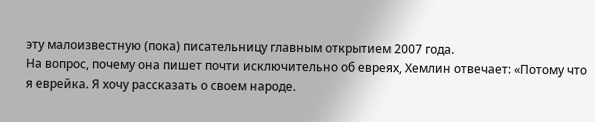эту малоизвестную (пока) писательницу главным открытием 2007 года.
На вопрос, почему она пишет почти исключительно об евреях, Хемлин отвечает: «Потому что я еврейка. Я хочу рассказать о своем народе.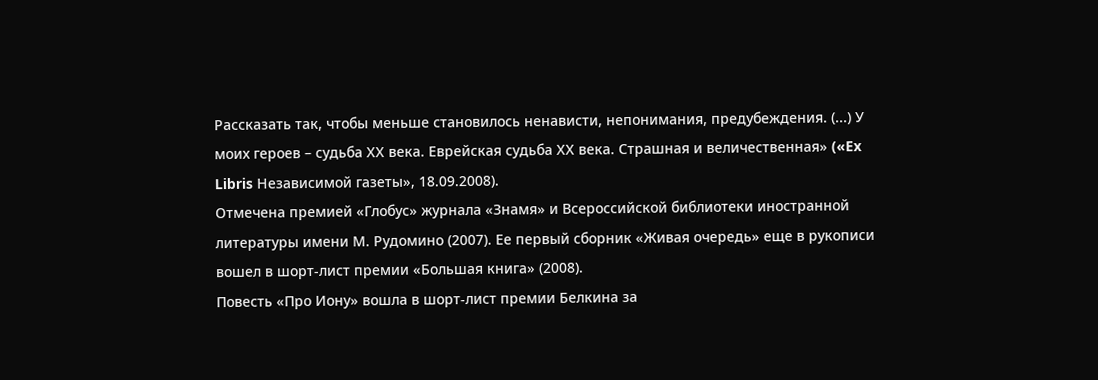Рассказать так, чтобы меньше становилось ненависти, непонимания, предубеждения. (...) У моих героев – судьба ХХ века. Еврейская судьба ХХ века. Страшная и величественная» («Ex Libris Независимой газеты», 18.09.2008).
Отмечена премией «Глобус» журнала «Знамя» и Всероссийской библиотеки иностранной литературы имени М. Рудомино (2007). Ее первый сборник «Живая очередь» еще в рукописи вошел в шорт-лист премии «Большая книга» (2008).
Повесть «Про Иону» вошла в шорт-лист премии Белкина за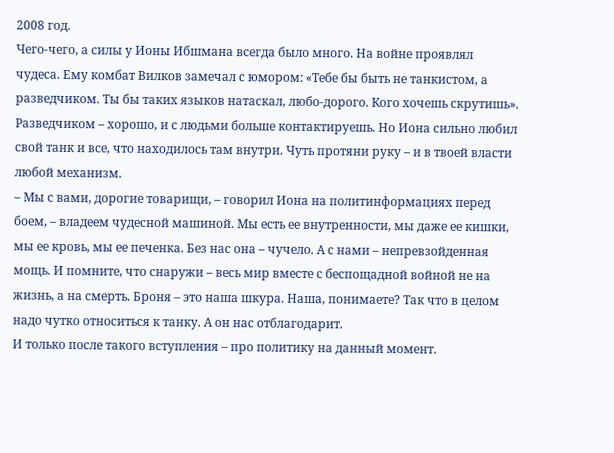2008 год.
Чего-чего, а силы у Ионы Ибшмана всегда было много. На войне проявлял чудеса. Ему комбат Вилков замечал с юмором: «Тебе бы быть не танкистом, а разведчиком. Ты бы таких языков натаскал, любо-дорого. Кого хочешь скрутишь».
Разведчиком – хорошо, и с людьми больше контактируешь. Но Иона сильно любил свой танк и все, что находилось там внутри. Чуть протяни руку – и в твоей власти любой механизм.
– Мы с вами, дорогие товарищи, – говорил Иона на политинформациях перед боем, – владеем чудесной машиной. Мы есть ее внутренности, мы даже ее кишки, мы ее кровь, мы ее печенка. Без нас она – чучело. А с нами – непревзойденная мощь. И помните, что снаружи – весь мир вместе с беспощадной войной не на жизнь, а на смерть. Броня – это наша шкура. Наша, понимаете? Так что в целом надо чутко относиться к танку. А он нас отблагодарит.
И только после такого вступления – про политику на данный момент.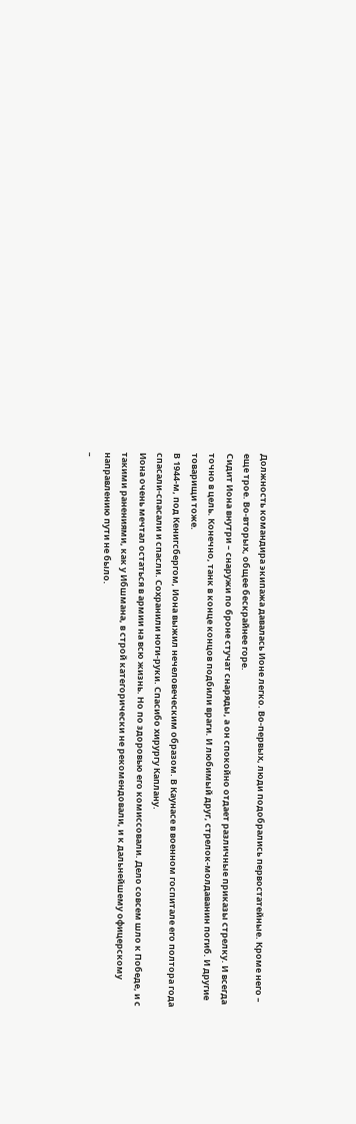Должность командира экипажа давалась Ионе легко. Во-первых, люди подобрались первостатейные. Кроме него – еще трое. Во-вторых, общее бескрайнее горе.
Сидит Иона внутри – снаружи по броне стучат снаряды, а он спокойно отдает различные приказы стрелку. И всегда точно в цель. Конечно, танк в конце концов подбили враги. И любимый друг, стрелок-молдаванин погиб. И другие товарищи тоже.
В 1944-м, под Кенигсбергом, Иона выжил нечеловеческим образом. В Каунасе в военном госпитале его полтора года спасали-спасали и спасли. Сохранили ноги-руки. Спасибо хирургу Каплану.
Иона очень мечтал остаться в армии на всю жизнь. Но по здоровью его комиссовали. Дело совсем шло к Победе, и с такими ранениями, как у Ибшмана, в строй категорически не рекомендовали, и к дальнейшему офицерскому направлению пути не было.
–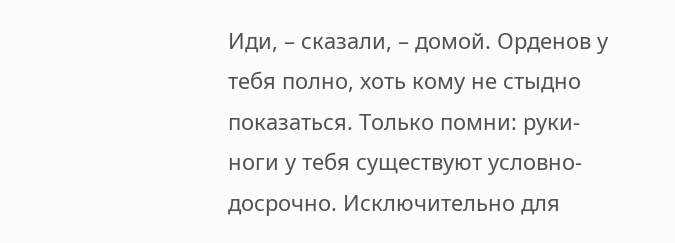Иди, – сказали, – домой. Орденов у тебя полно, хоть кому не стыдно показаться. Только помни: руки-ноги у тебя существуют условно-досрочно. Исключительно для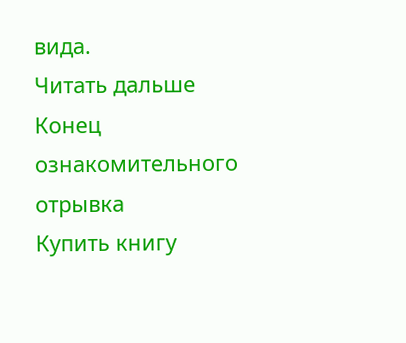вида.
Читать дальше
Конец ознакомительного отрывка
Купить книгу